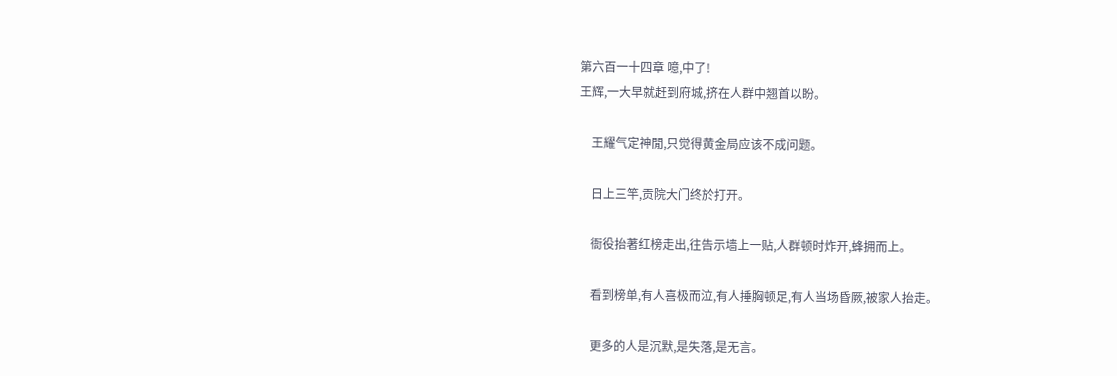第六百一十四章 噫,中了!
王辉,一大早就赶到府城,挤在人群中翘首以盼。

    王耀气定神閒,只觉得黄金局应该不成问题。

    日上三竿,贡院大门终於打开。

    衙役抬著红榜走出,往告示墙上一贴,人群顿时炸开,蜂拥而上。

    看到榜单,有人喜极而泣,有人捶胸顿足,有人当场昏厥,被家人抬走。

    更多的人是沉默,是失落,是无言。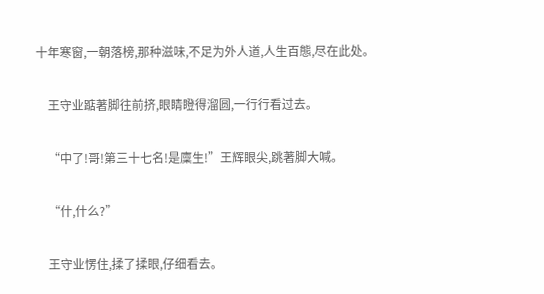十年寒窗,一朝落榜,那种滋味,不足为外人道,人生百態,尽在此处。

    王守业踮著脚往前挤,眼睛瞪得溜圆,一行行看过去。

    “中了!哥!第三十七名!是廩生!”王辉眼尖,跳著脚大喊。

    “什,什么?”

    王守业愣住,揉了揉眼,仔细看去。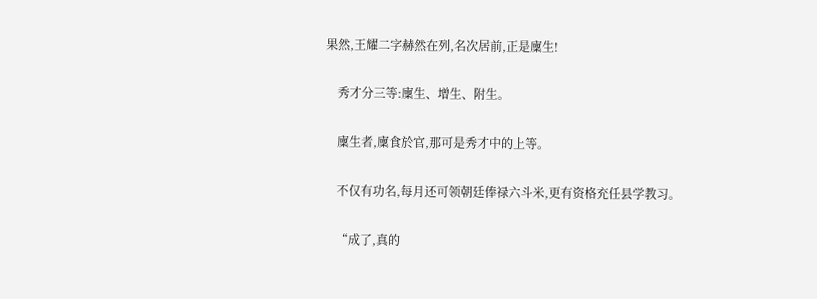果然,王耀二字赫然在列,名次居前,正是廩生!

    秀才分三等:廩生、增生、附生。

    廩生者,廩食於官,那可是秀才中的上等。

    不仅有功名,每月还可领朝廷俸禄六斗米,更有资格充任县学教习。

    “成了,真的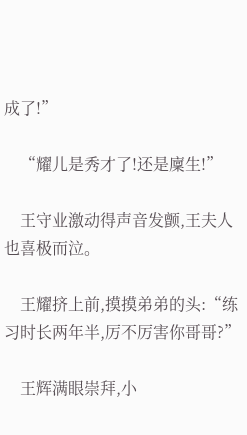成了!”

    “耀儿是秀才了!还是廩生!”

    王守业激动得声音发颤,王夫人也喜极而泣。

    王耀挤上前,摸摸弟弟的头:“练习时长两年半,厉不厉害你哥哥?”

    王辉满眼崇拜,小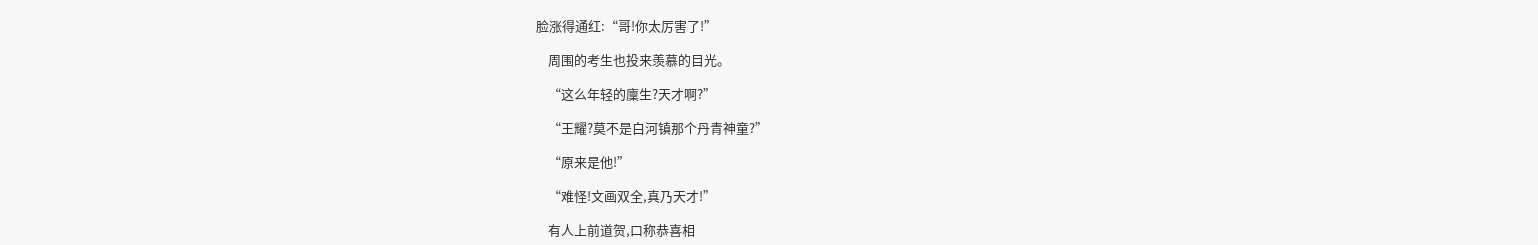脸涨得通红:“哥!你太厉害了!”

    周围的考生也投来羡慕的目光。

    “这么年轻的廩生?天才啊?”

    “王耀?莫不是白河镇那个丹青神童?”

    “原来是他!”

    “难怪!文画双全,真乃天才!”

    有人上前道贺,口称恭喜相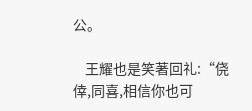公。

    王耀也是笑著回礼:“侥倖,同喜,相信你也可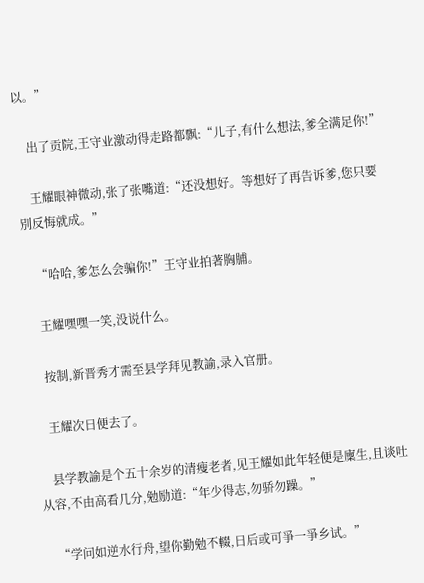以。”

    出了贡院,王守业激动得走路都飘:“儿子,有什么想法,爹全满足你!”

    王耀眼神微动,张了张嘴道:“还没想好。等想好了再告诉爹,您只要別反悔就成。”

    “哈哈,爹怎么会骗你!”王守业拍著胸脯。

    王耀嘿嘿一笑,没说什么。

    按制,新晋秀才需至县学拜见教諭,录入官册。

    王耀次日便去了。

    县学教諭是个五十余岁的清瘦老者,见王耀如此年轻便是廩生,且谈吐从容,不由高看几分,勉励道:“年少得志,勿骄勿躁。”

    “学问如逆水行舟,望你勤勉不輟,日后或可爭一爭乡试。”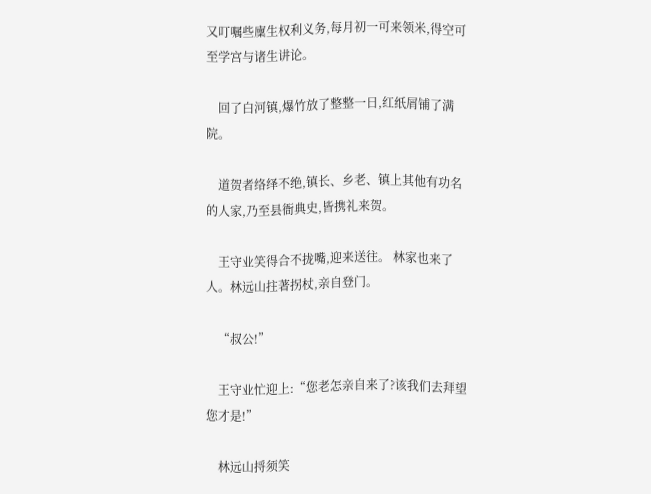又叮嘱些廩生权利义务,每月初一可来领米,得空可至学宫与诸生讲论。

    回了白河镇,爆竹放了整整一日,红纸屑铺了满院。

    道贺者络绎不绝,镇长、乡老、镇上其他有功名的人家,乃至县衙典史,皆携礼来贺。

    王守业笑得合不拢嘴,迎来送往。 林家也来了人。林远山拄著拐杖,亲自登门。

    “叔公!”

    王守业忙迎上:“您老怎亲自来了?该我们去拜望您才是!”

    林远山捋须笑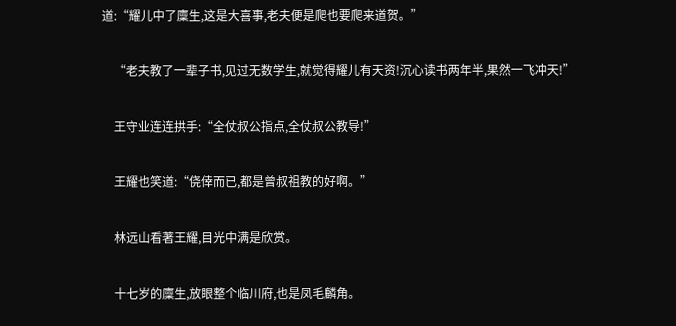道:“耀儿中了廩生,这是大喜事,老夫便是爬也要爬来道贺。”

    “老夫教了一辈子书,见过无数学生,就觉得耀儿有天资!沉心读书两年半,果然一飞冲天!”

    王守业连连拱手:“全仗叔公指点,全仗叔公教导!”

    王耀也笑道:“侥倖而已,都是曾叔祖教的好啊。”

    林远山看著王耀,目光中满是欣赏。

    十七岁的廩生,放眼整个临川府,也是凤毛麟角。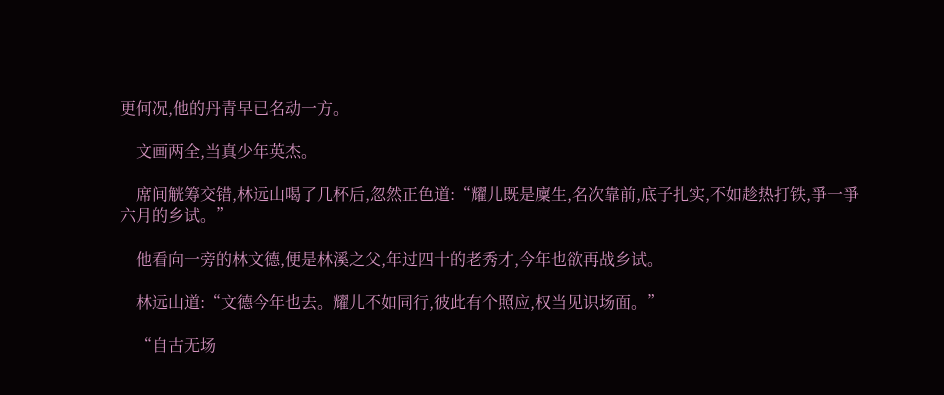更何况,他的丹青早已名动一方。

    文画两全,当真少年英杰。

    席间觥筹交错,林远山喝了几杯后,忽然正色道:“耀儿既是廩生,名次靠前,底子扎实,不如趁热打铁,爭一爭六月的乡试。”

    他看向一旁的林文德,便是林溪之父,年过四十的老秀才,今年也欲再战乡试。

    林远山道:“文德今年也去。耀儿不如同行,彼此有个照应,权当见识场面。”

    “自古无场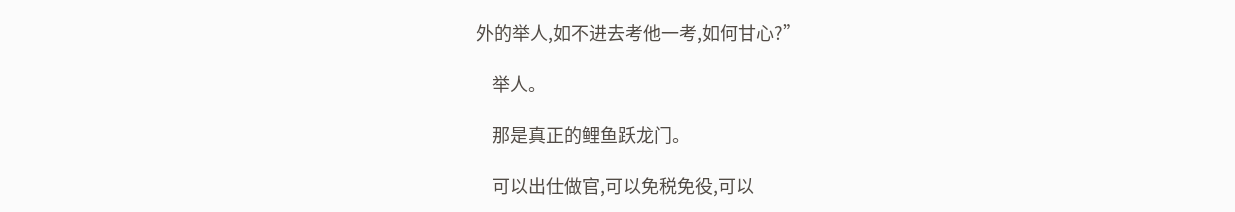外的举人,如不进去考他一考,如何甘心?”

    举人。

    那是真正的鲤鱼跃龙门。

    可以出仕做官,可以免税免役,可以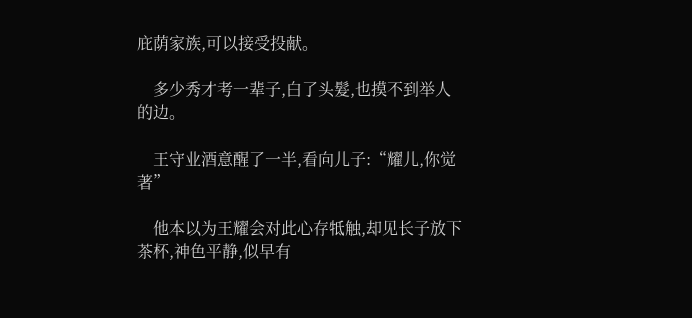庇荫家族,可以接受投献。

    多少秀才考一辈子,白了头髮,也摸不到举人的边。

    王守业酒意醒了一半,看向儿子:“耀儿,你觉著”

    他本以为王耀会对此心存牴触,却见长子放下茶杯,神色平静,似早有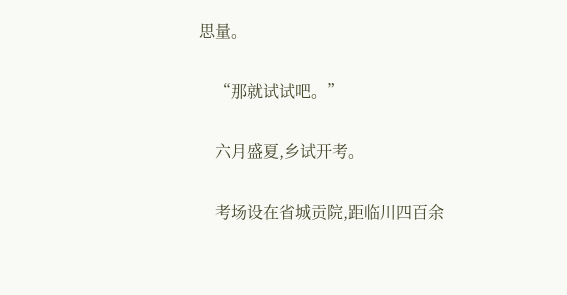思量。

    “那就试试吧。”

    六月盛夏,乡试开考。

    考场设在省城贡院,距临川四百余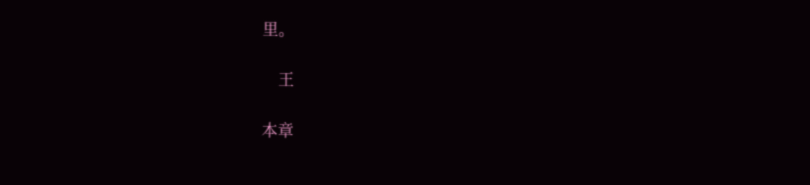里。

    王

本章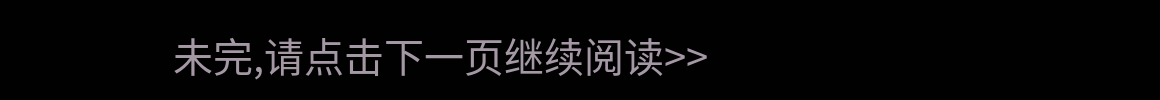未完,请点击下一页继续阅读>>